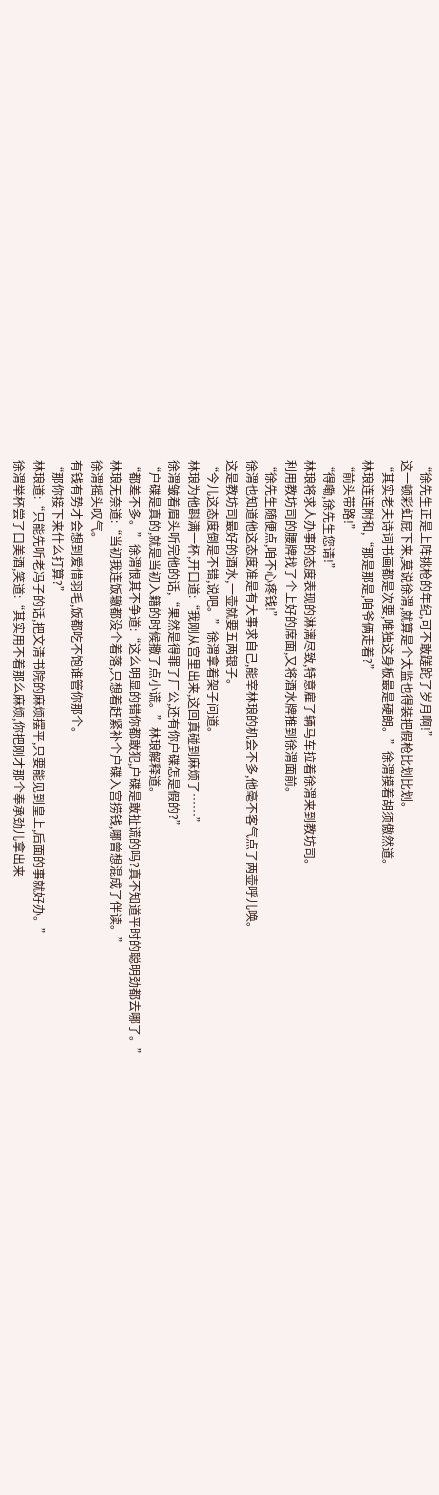“徐先生正是上阵挑枪的年纪,可不敢蹉跎了岁月啊!”
这一顿彩虹屁下来,莫说徐渭,就算是个太监也得装把假枪比划比划。
“其实老夫诗词书画都是次要,唯独这身板最是硬朗。”徐渭摸着胡须傲然道。
林琅连连附和,“那是那是,咱爷俩走着?”
“前头带路!”
“得嘞,徐先生您请!”
林琅将求人办事的态度表现的淋漓尽致,特意雇了辆马车拉着徐渭来到教坊司。
利用教坊司的腰牌找了个上好的席面,又将酒水牌推到徐渭面前。
“徐先生随便点,咱不心疼钱!”
徐渭也知道他这态度准是有大事求自己,能宰林琅的机会不多,他毫不客气点了两壶呼儿唤。
这是教坊司最好的酒水,一壶就要五两银子。
“今儿这态度倒是不错,说吧。”徐渭拿着架子问道。
林琅为他斟满一杯,开口道:“我刚从宫里出来,这回真碰到麻烦了……”
徐渭皱着眉头听完他的话,“果然是得罪了厂公,还有你户碟怎是假的?”
“户碟是真的,就是当初入籍的时候撒了点小谎。”林琅解释道。
“都差不多。”徐渭恨其不争道:“这么明显的错你都敢犯,户碟是敢扯谎的吗?真不知道平时的聪明劲都去哪了。”
林琅无奈道:“当初我连饭辙都没个着落,只想着赶紧补个户碟入宫捞钱,哪曾想混成了伴读。”
徐渭摇头叹气。
有钱有势才会想到爱惜羽毛,饭都吃不饱谁管你那个。
“那你接下来什么打算?”
林琅道:“只能先听老冯子的话,把文清书院的麻烦摆平,只要能见到皇上,后面的事就好办。”
徐渭举杯尝了口美酒,笑道:“其实用不着那么麻烦,你把刚才那个奉承劲儿拿出来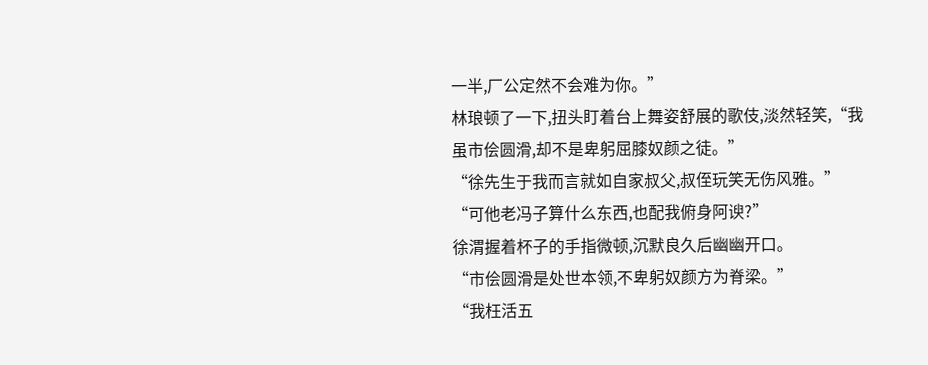一半,厂公定然不会难为你。”
林琅顿了一下,扭头盯着台上舞姿舒展的歌伎,淡然轻笑,“我虽市侩圆滑,却不是卑躬屈膝奴颜之徒。”
“徐先生于我而言就如自家叔父,叔侄玩笑无伤风雅。”
“可他老冯子算什么东西,也配我俯身阿谀?”
徐渭握着杯子的手指微顿,沉默良久后幽幽开口。
“市侩圆滑是处世本领,不卑躬奴颜方为脊梁。”
“我枉活五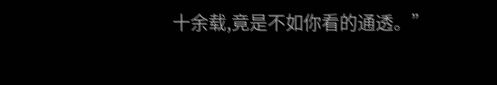十余载,竟是不如你看的通透。”